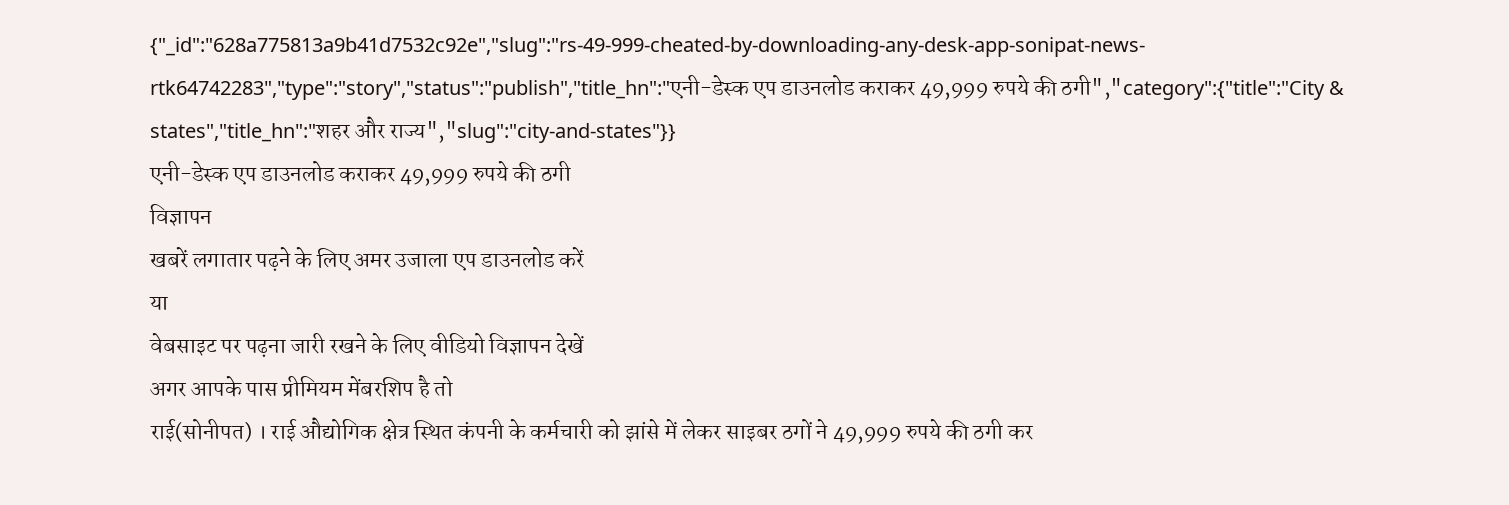{"_id":"628a775813a9b41d7532c92e","slug":"rs-49-999-cheated-by-downloading-any-desk-app-sonipat-news-rtk64742283","type":"story","status":"publish","title_hn":"एनी-डेस्क एप डाउनलोड कराकर 49,999 रुपये की ठगी","category":{"title":"City & states","title_hn":"शहर और राज्य","slug":"city-and-states"}}
एनी-डेस्क एप डाउनलोड कराकर 49,999 रुपये की ठगी
विज्ञापन
खबरें लगातार पढ़ने के लिए अमर उजाला एप डाउनलोड करें
या
वेबसाइट पर पढ़ना जारी रखने के लिए वीडियो विज्ञापन देखें
अगर आपके पास प्रीमियम मेंबरशिप है तो
राई(सोनीपत) । राई औद्योगिक क्षेत्र स्थित कंपनी के कर्मचारी को झांसे में लेकर साइबर ठगों ने 49,999 रुपये की ठगी कर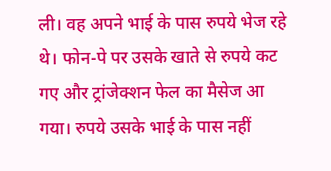ली। वह अपने भाई के पास रुपये भेज रहे थे। फोन-पे पर उसके खाते से रुपये कट गए और ट्रांजेक्शन फेल का मैसेज आ गया। रुपये उसके भाई के पास नहीं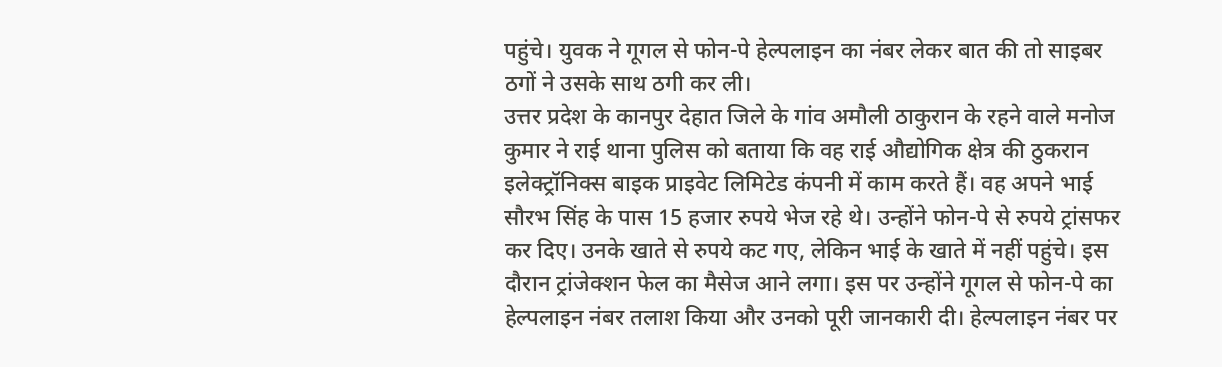पहुंचे। युवक ने गूगल से फोन-पे हेल्पलाइन का नंबर लेकर बात की तो साइबर ठगों ने उसके साथ ठगी कर ली।
उत्तर प्रदेश के कानपुर देहात जिले के गांव अमौली ठाकुरान के रहने वाले मनोज कुमार ने राई थाना पुलिस को बताया कि वह राई औद्योगिक क्षेत्र की ठुकरान इलेक्ट्रॉनिक्स बाइक प्राइवेट लिमिटेड कंपनी में काम करते हैं। वह अपने भाई सौरभ सिंह के पास 15 हजार रुपये भेज रहे थे। उन्होंने फोन-पे से रुपये ट्रांसफर कर दिए। उनके खाते से रुपये कट गए, लेकिन भाई के खाते में नहीं पहुंचे। इस दौरान ट्रांजेक्शन फेल का मैसेज आने लगा। इस पर उन्होंने गूगल से फोन-पे का हेल्पलाइन नंबर तलाश किया और उनको पूरी जानकारी दी। हेल्पलाइन नंबर पर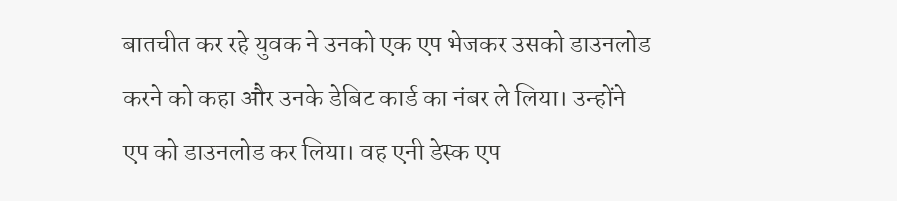बातचीत कर रहे युवक ने उनको एक एप भेजकर उसको डाउनलोड करने को कहा और उनके डेबिट कार्ड का नंबर ले लिया। उन्होंने एप को डाउनलोड कर लिया। वह एनी डेस्क एप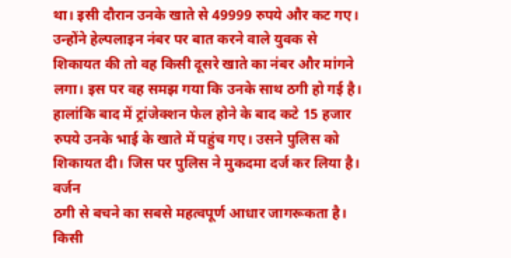था। इसी दौरान उनके खाते से 49999 रुपये और कट गए। उन्होंने हेल्पलाइन नंबर पर बात करने वाले युवक से शिकायत की तो वह किसी दूसरे खाते का नंबर और मांगने लगा। इस पर वह समझ गया कि उनके साथ ठगी हो गई है। हालांकि बाद में ट्रांजेक्शन फेल होने के बाद कटे 15 हजार रुपये उनके भाई के खाते में पहुंच गए। उसने पुलिस को शिकायत दी। जिस पर पुलिस ने मुकदमा दर्ज कर लिया है।
वर्जन
ठगी से बचने का सबसे महत्वपूर्ण आधार जागरूकता है। किसी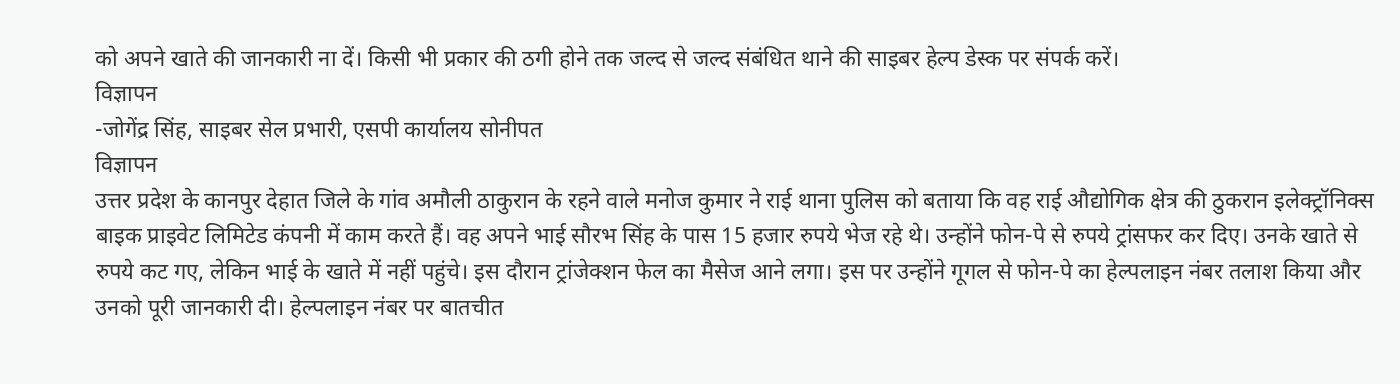को अपने खाते की जानकारी ना दें। किसी भी प्रकार की ठगी होने तक जल्द से जल्द संबंधित थाने की साइबर हेल्प डेस्क पर संपर्क करें।
विज्ञापन
-जोगेंद्र सिंह, साइबर सेल प्रभारी, एसपी कार्यालय सोनीपत
विज्ञापन
उत्तर प्रदेश के कानपुर देहात जिले के गांव अमौली ठाकुरान के रहने वाले मनोज कुमार ने राई थाना पुलिस को बताया कि वह राई औद्योगिक क्षेत्र की ठुकरान इलेक्ट्रॉनिक्स बाइक प्राइवेट लिमिटेड कंपनी में काम करते हैं। वह अपने भाई सौरभ सिंह के पास 15 हजार रुपये भेज रहे थे। उन्होंने फोन-पे से रुपये ट्रांसफर कर दिए। उनके खाते से रुपये कट गए, लेकिन भाई के खाते में नहीं पहुंचे। इस दौरान ट्रांजेक्शन फेल का मैसेज आने लगा। इस पर उन्होंने गूगल से फोन-पे का हेल्पलाइन नंबर तलाश किया और उनको पूरी जानकारी दी। हेल्पलाइन नंबर पर बातचीत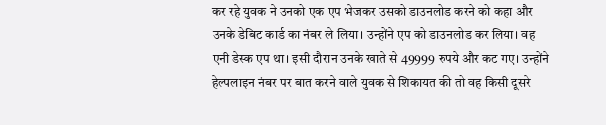कर रहे युवक ने उनको एक एप भेजकर उसको डाउनलोड करने को कहा और उनके डेबिट कार्ड का नंबर ले लिया। उन्होंने एप को डाउनलोड कर लिया। वह एनी डेस्क एप था। इसी दौरान उनके खाते से 49999 रुपये और कट गए। उन्होंने हेल्पलाइन नंबर पर बात करने वाले युवक से शिकायत की तो वह किसी दूसरे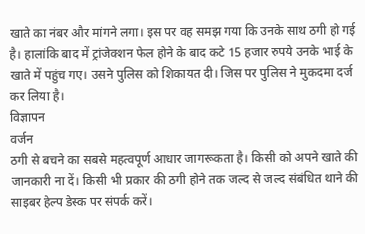खाते का नंबर और मांगने लगा। इस पर वह समझ गया कि उनके साथ ठगी हो गई है। हालांकि बाद में ट्रांजेक्शन फेल होने के बाद कटे 15 हजार रुपये उनके भाई के खाते में पहुंच गए। उसने पुलिस को शिकायत दी। जिस पर पुलिस ने मुकदमा दर्ज कर लिया है।
विज्ञापन
वर्जन
ठगी से बचने का सबसे महत्वपूर्ण आधार जागरूकता है। किसी को अपने खाते की जानकारी ना दें। किसी भी प्रकार की ठगी होने तक जल्द से जल्द संबंधित थाने की साइबर हेल्प डेस्क पर संपर्क करें।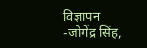विज्ञापन
-जोगेंद्र सिंह,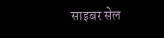साइबर सेल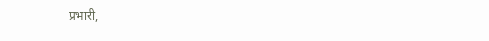प्रभारी,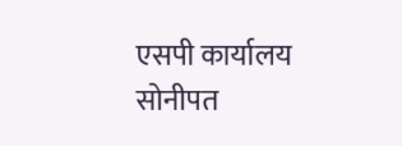एसपी कार्यालय सोनीपत